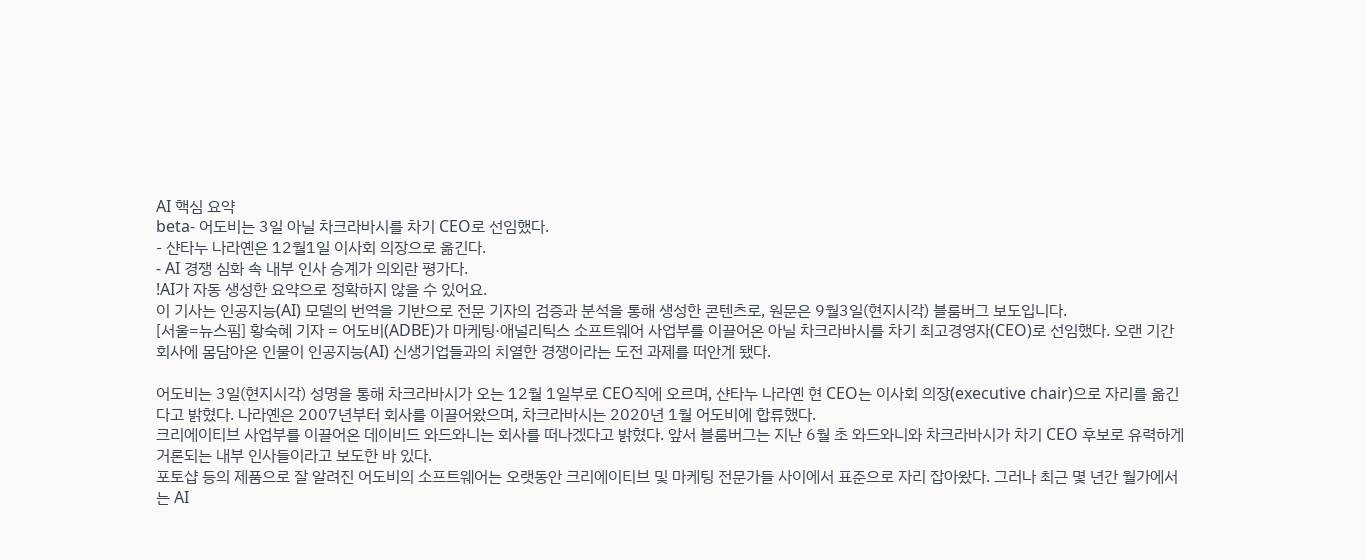AI 핵심 요약
beta- 어도비는 3일 아닐 차크라바시를 차기 CEO로 선임했다.
- 샨타누 나라옌은 12월1일 이사회 의장으로 옮긴다.
- AI 경쟁 심화 속 내부 인사 승계가 의외란 평가다.
!AI가 자동 생성한 요약으로 정확하지 않을 수 있어요.
이 기사는 인공지능(AI) 모델의 번역을 기반으로 전문 기자의 검증과 분석을 통해 생성한 콘텐츠로, 원문은 9월3일(현지시각) 블룸버그 보도입니다.
[서울=뉴스핌] 황숙혜 기자 = 어도비(ADBE)가 마케팅·애널리틱스 소프트웨어 사업부를 이끌어온 아닐 차크라바시를 차기 최고경영자(CEO)로 선임했다. 오랜 기간 회사에 몸담아온 인물이 인공지능(AI) 신생기업들과의 치열한 경쟁이라는 도전 과제를 떠안게 됐다.

어도비는 3일(현지시각) 성명을 통해 차크라바시가 오는 12월 1일부로 CEO직에 오르며, 샨타누 나라옌 현 CEO는 이사회 의장(executive chair)으로 자리를 옮긴다고 밝혔다. 나라옌은 2007년부터 회사를 이끌어왔으며, 차크라바시는 2020년 1월 어도비에 합류했다.
크리에이티브 사업부를 이끌어온 데이비드 와드와니는 회사를 떠나겠다고 밝혔다. 앞서 블룸버그는 지난 6월 초 와드와니와 차크라바시가 차기 CEO 후보로 유력하게 거론되는 내부 인사들이라고 보도한 바 있다.
포토샵 등의 제품으로 잘 알려진 어도비의 소프트웨어는 오랫동안 크리에이티브 및 마케팅 전문가들 사이에서 표준으로 자리 잡아왔다. 그러나 최근 몇 년간 월가에서는 AI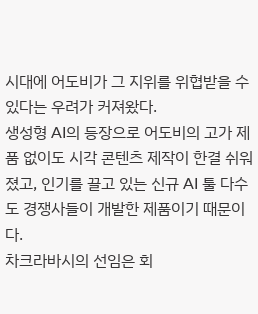시대에 어도비가 그 지위를 위협받을 수 있다는 우려가 커져왔다.
생성형 AI의 등장으로 어도비의 고가 제품 없이도 시각 콘텐츠 제작이 한결 쉬워졌고, 인기를 끌고 있는 신규 AI 툴 다수도 경쟁사들이 개발한 제품이기 때문이다.
차크라바시의 선임은 회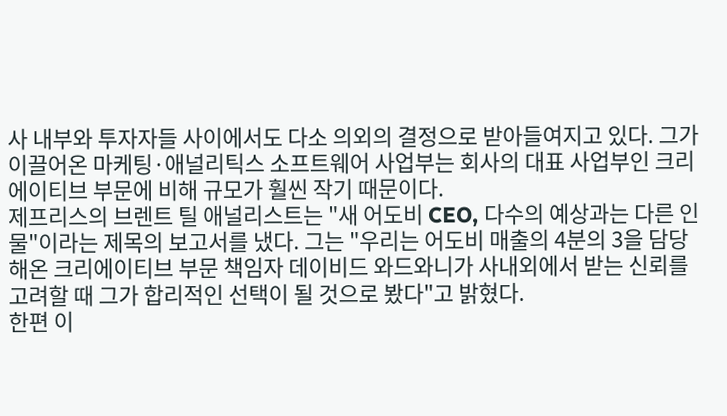사 내부와 투자자들 사이에서도 다소 의외의 결정으로 받아들여지고 있다. 그가 이끌어온 마케팅·애널리틱스 소프트웨어 사업부는 회사의 대표 사업부인 크리에이티브 부문에 비해 규모가 훨씬 작기 때문이다.
제프리스의 브렌트 틸 애널리스트는 "새 어도비 CEO, 다수의 예상과는 다른 인물"이라는 제목의 보고서를 냈다. 그는 "우리는 어도비 매출의 4분의 3을 담당해온 크리에이티브 부문 책임자 데이비드 와드와니가 사내외에서 받는 신뢰를 고려할 때 그가 합리적인 선택이 될 것으로 봤다"고 밝혔다.
한편 이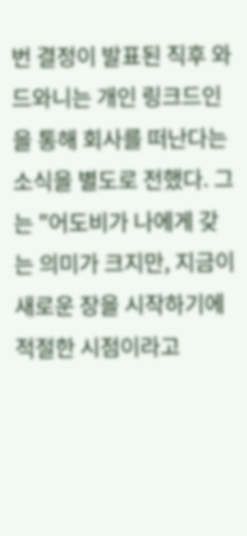번 결정이 발표된 직후 와드와니는 개인 링크드인을 통해 회사를 떠난다는 소식을 별도로 전했다. 그는 "어도비가 나에게 갖는 의미가 크지만, 지금이 새로운 장을 시작하기에 적절한 시점이라고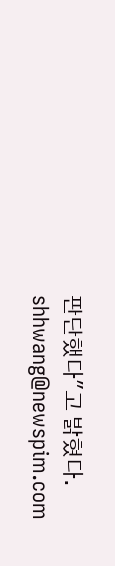판단했다"고 밝혔다.
shhwang@newspim.com